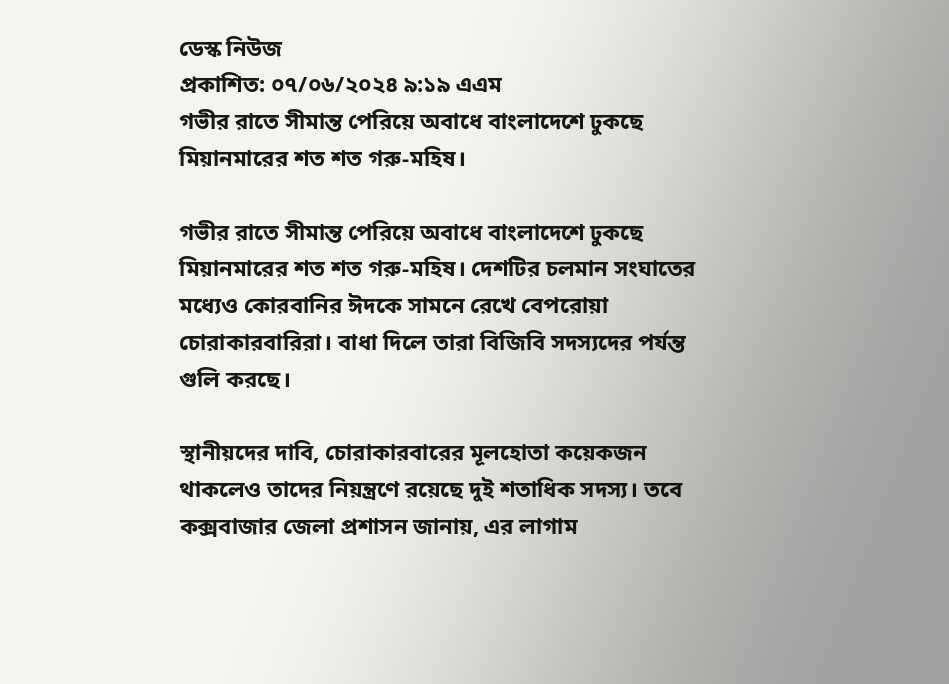ডেস্ক নিউজ
প্রকাশিত: ০৭/০৬/২০২৪ ৯:১৯ এএম
গভীর রাতে সীমান্ত পেরিয়ে অবাধে বাংলাদেশে ঢুকছে মিয়ানমারের শত শত গরু-মহিষ।

গভীর রাতে সীমান্ত পেরিয়ে অবাধে বাংলাদেশে ঢুকছে মিয়ানমারের শত শত গরু-মহিষ। দেশটির চলমান সংঘাতের মধ্যেও কোরবানির ঈদকে সামনে রেখে বেপরোয়া চোরাকারবারিরা। বাধা দিলে তারা বিজিবি সদস্যদের পর্যন্ত গুলি করছে।

স্থানীয়দের দাবি, চোরাকারবারের মূলহোতা কয়েকজন থাকলেও তাদের নিয়ন্ত্রণে রয়েছে দুই শতাধিক সদস্য। তবে কক্সবাজার জেলা প্রশাসন জানায়, এর লাগাম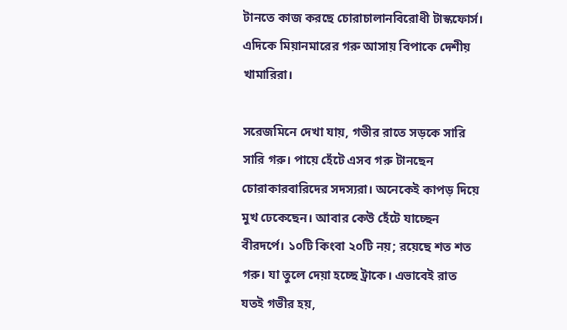টানতে কাজ করছে চোরাচালানবিরোধী টাস্কফোর্স। এদিকে মিয়ানমারের গরু আসায় বিপাকে দেশীয় খামারিরা।

সরেজমিনে দেখা যায়, গভীর রাতে সড়কে সারি সারি গরু। পায়ে হেঁটে এসব গরু টানছেন চোরাকারবারিদের সদস্যরা। অনেকেই কাপড় দিয়ে মুখ ঢেকেছেন। আবার কেউ হেঁটে যাচ্ছেন বীরদর্পে। ১০টি কিংবা ২০টি নয়; রয়েছে শত শত গরু। যা তুলে দেয়া হচ্ছে ট্রাকে। এভাবেই রাত যতই গভীর হয়,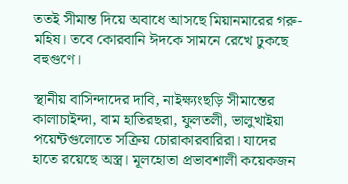ততই সীমান্ত দিয়ে অবাধে আসছে মিয়ানমারের গরু-মহিষ। তবে কোরবানি ঈদকে সামনে রেখে ঢুকছে বহুগুণে।

স্থানীয় বাসিন্দাদের দাবি, নাইক্ষ্যংছড়ি সীমান্তের কালাচাইন্দা, বাম হাতিরছরা, ফুলতলী, ভালুখাইয়া পয়েন্টগুলোতে সক্রিয় চোরাকারবারিরা। যাদের হাতে রয়েছে অস্ত্র। মূলহোতা প্রভাবশালী কয়েকজন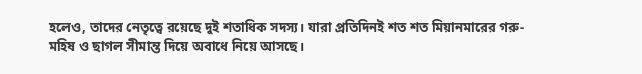হলেও, তাদের নেতৃত্বে রয়েছে দুই শতাধিক সদস্য। যারা প্রতিদিনই শত শত মিয়ানমারের গরু-মহিষ ও ছাগল সীমান্ত দিয়ে অবাধে নিয়ে আসছে।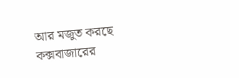আর মজুত করছে কক্সবাজারের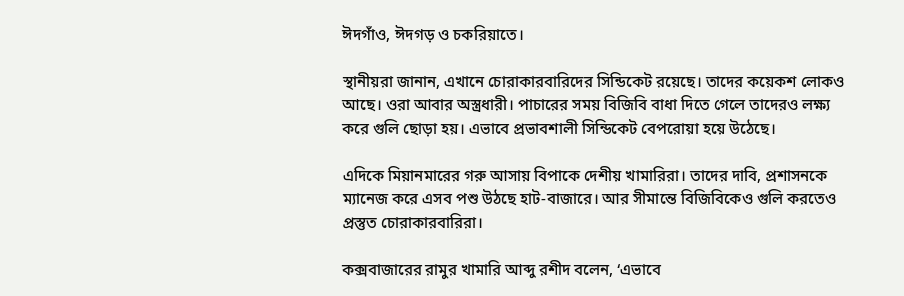ঈদগাঁও, ঈদগড় ও চকরিয়াতে।

স্থানীয়রা জানান, এখানে চোরাকারবারিদের সিন্ডিকেট রয়েছে। তাদের কয়েকশ লোকও আছে। ওরা আবার অস্ত্রধারী। পাচারের সময় বিজিবি বাধা দিতে গেলে তাদেরও লক্ষ্য করে গুলি ছোড়া হয়। এভাবে প্রভাবশালী সিন্ডিকেট বেপরোয়া হয়ে উঠেছে।

এদিকে মিয়ানমারের গরু আসায় বিপাকে দেশীয় খামারিরা। তাদের দাবি, প্রশাসনকে ম্যানেজ করে এসব পশু উঠছে হাট-বাজারে। আর সীমান্তে বিজিবিকেও গুলি করতেও প্রস্তুত চোরাকারবারিরা।

কক্সবাজারের রামুর খামারি আব্দু রশীদ বলেন, ‘এভাবে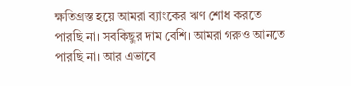ক্ষতিগ্রস্ত হয়ে আমরা ব্যাংকের ঋণ শোধ করতে পারছি না। সবকিছুর দাম বেশি। আমরা গরুও আনতে পারছি না। আর এভাবে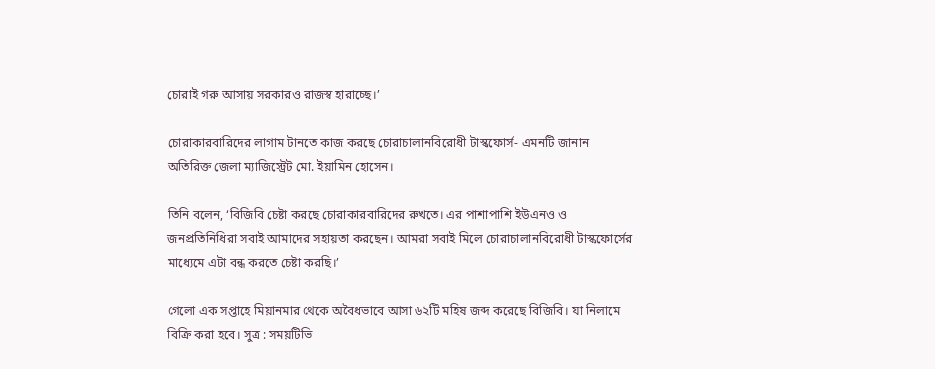চোরাই গরু আসায় সরকারও রাজস্ব হারাচ্ছে।’

চোরাকারবারিদের লাগাম টানতে কাজ করছে চোরাচালানবিরোধী টাস্কফোর্স- এমনটি জানান অতিরিক্ত জেলা ম্যাজিস্ট্রেট মো. ইয়ামিন হোসেন।

তিনি বলেন, ‘বিজিবি চেষ্টা করছে চোরাকারবারিদের রুখতে। এর পাশাপাশি ইউএনও ও জনপ্রতিনিধিরা সবাই আমাদের সহায়তা করছেন। আমরা সবাই মিলে চোরাচালানবিরোধী টাস্কফোর্সের মাধ্যেমে এটা বন্ধ করতে চেষ্টা করছি।’

গেলো এক সপ্তাহে মিয়ানমার থেকে অবৈধভাবে আসা ৬২টি মহিষ জব্দ করেছে বিজিবি। যা নিলামে বিক্রি করা হবে। সুত্র : সময়টিভি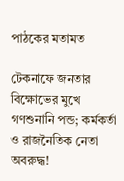পাঠকের মতামত

টেকনাফে জনতার বিক্ষোভের মুখে গণশুনানি পন্ড; কর্মকর্তা ও রাজনৈতিক নেতা অবরুদ্ধ!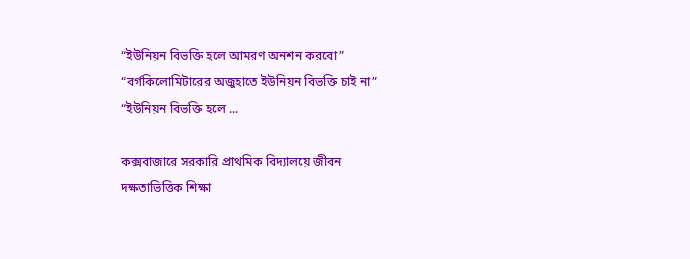“ইউনিয়ন বিভক্তি হলে আমরণ অনশন করবো” “বর্গকিলোমিটারের অজুহাতে ইউনিয়ন বিভক্তি চাই না” “ইউনিয়ন বিভক্তি হলে ...

কক্সবাজারে সরকারি প্রাথমিক বিদ্যালয়ে জীবন দক্ষতাভিত্তিক শিক্ষা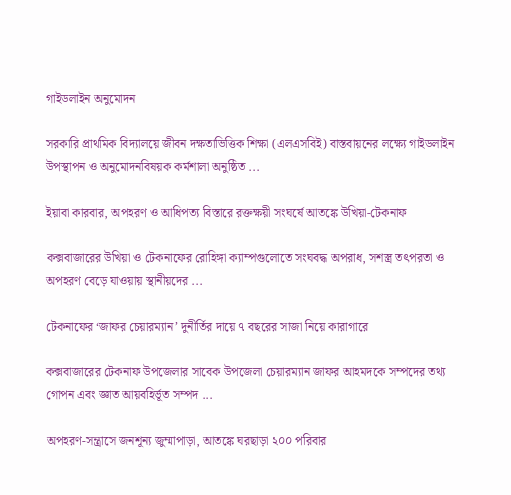গাইডলাইন অনুমোদন

সরকারি প্রাথমিক বিদ্যালয়ে জীবন দক্ষতাভিত্তিক শিক্ষা (এলএসবিই) বাস্তবায়নের লক্ষ্যে গাইডলাইন উপস্থাপন ও অনুমোদনবিষয়ক কর্মশালা অনুষ্ঠিত ...

ইয়াবা কারবার, অপহরণ ও আধিপত্য বিস্তারে রক্তক্ষয়ী সংঘর্ষে আতঙ্কে উখিয়া-টেকনাফ

কক্সবাজারের উখিয়া ও টেকনাফের রোহিঙ্গা ক্যাম্পগুলোতে সংঘবদ্ধ অপরাধ, সশস্ত্র তৎপরতা ও অপহরণ বেড়ে যাওয়ায় স্থানীয়দের ...

টেকনাফের ‘জাফর চেয়ারম্যান’ দুনীর্তির দায়ে ৭ বছরের সাজা নিয়ে কারাগারে

কক্সবাজারের টেকনাফ উপজেলার সাবেক উপজেলা চেয়ারম্যান জাফর আহমদকে সম্পদের তথ্য গোপন এবং জ্ঞাত আয়বহির্ভূত সম্পদ ...

অপহরণ-সন্ত্রাসে জনশূন্য জুম্মাপাড়া, আতঙ্কে ঘরছাড়া ২০০ পরিবার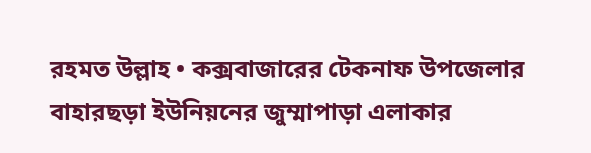রহমত উল্লাহ • কক্সবাজারের টেকনাফ উপজেলার বাহারছড়া ইউনিয়নের জুম্মাপাড়া এলাকার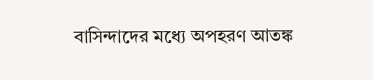বাসিন্দাদের মধ্যে অপহরণ আতঙ্ক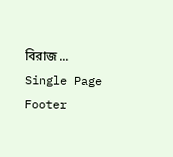বিরাজ ...
Single Page Footer